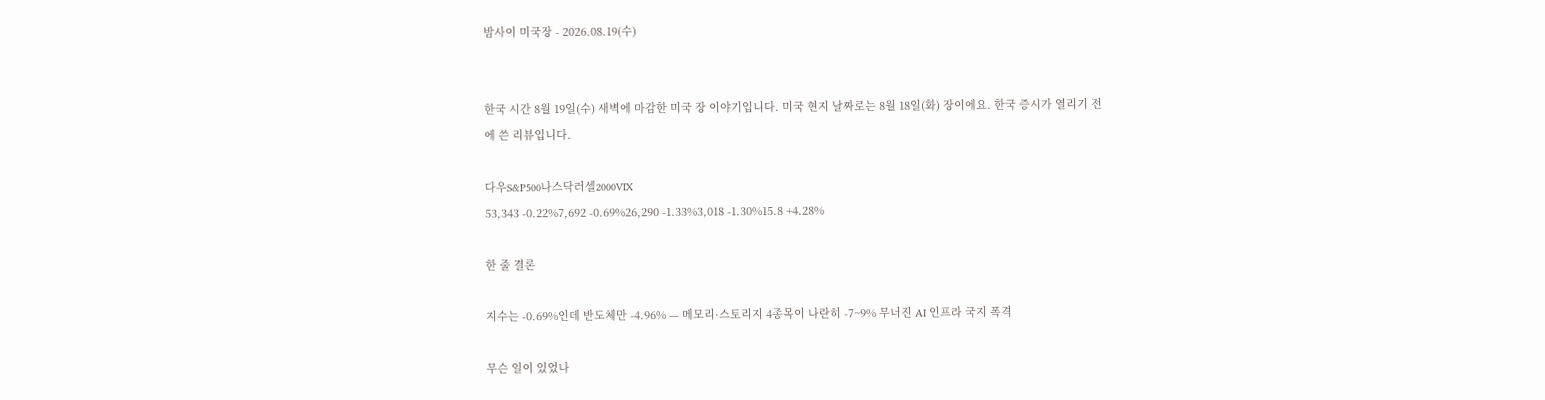밤사이 미국장 - 2026.08.19(수)


한국 시간 8월 19일(수) 새벽에 마감한 미국 장 이야기입니다. 미국 현지 날짜로는 8월 18일(화) 장이에요. 한국 증시가 열리기 전에 쓴 리뷰입니다.

다우S&P500나스닥러셀2000VIX
53,343 -0.22%7,692 -0.69%26,290 -1.33%3,018 -1.30%15.8 +4.28%

한 줄 결론

지수는 -0.69%인데 반도체만 -4.96% — 메모리·스토리지 4종목이 나란히 -7~9% 무너진 AI 인프라 국지 폭격

무슨 일이 있었나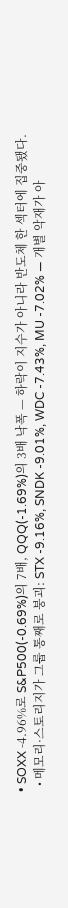• SOXX -4.96%로 S&P500(-0.69%)의 7배, QQQ(-1.69%)의 3배 낙폭 — 하락이 지수가 아니라 반도체 한 섹터에 집중됐다.
  • 메모리·스토리지가 그룹 통째로 붕괴: STX -9.16%, SNDK -9.01%, WDC -7.43%, MU -7.02% — 개별 악재가 아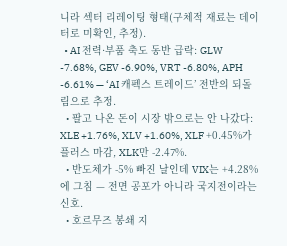니라 섹터 리레이팅 형태(구체적 재료는 데이터로 미확인, 추정).
  • AI 전력·부품 축도 동반 급락: GLW -7.68%, GEV -6.90%, VRT -6.80%, APH -6.61% — ‘AI 캐펙스 트레이드’ 전반의 되돌림으로 추정.
  • 팔고 나온 돈이 시장 밖으로는 안 나갔다: XLE +1.76%, XLV +1.60%, XLF +0.45%가 플러스 마감, XLK만 -2.47%.
  • 반도체가 -5% 빠진 날인데 VIX는 +4.28%에 그침 — 전면 공포가 아니라 국지전이라는 신호.
  • 호르무즈 봉쇄 지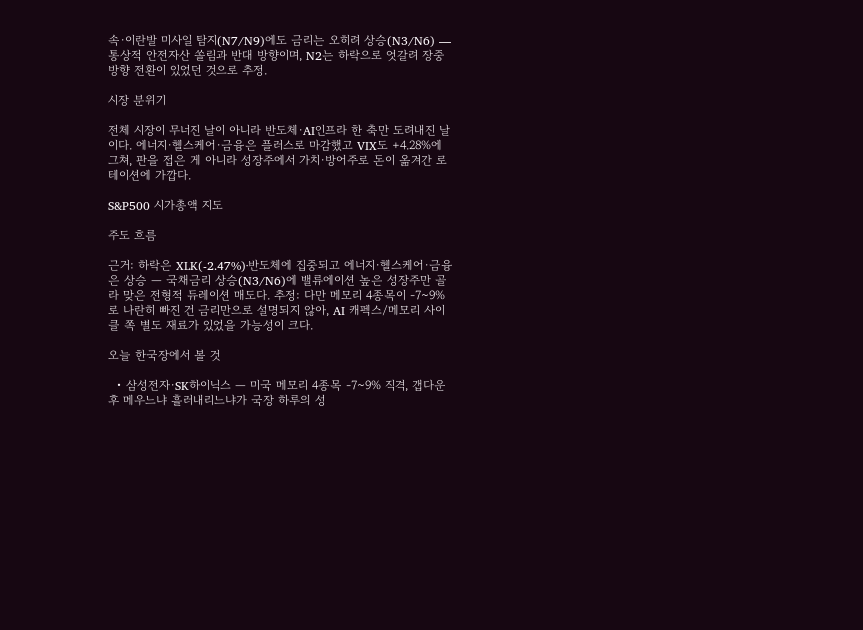속·이란발 미사일 탐지(N7/N9)에도 금리는 오히려 상승(N3/N6) — 통상적 안전자산 쏠림과 반대 방향이며, N2는 하락으로 엇갈려 장중 방향 전환이 있었던 것으로 추정.

시장 분위기

전체 시장이 무너진 날이 아니라 반도체·AI인프라 한 축만 도려내진 날이다. 에너지·헬스케어·금융은 플러스로 마감했고 VIX도 +4.28%에 그쳐, 판을 접은 게 아니라 성장주에서 가치·방어주로 돈이 옮겨간 로테이션에 가깝다.

S&P500 시가총액 지도

주도 흐름

근거: 하락은 XLK(-2.47%)·반도체에 집중되고 에너지·헬스케어·금융은 상승 — 국채금리 상승(N3/N6)에 밸류에이션 높은 성장주만 골라 맞은 전형적 듀레이션 매도다. 추정: 다만 메모리 4종목이 -7~9%로 나란히 빠진 건 금리만으로 설명되지 않아, AI 캐펙스/메모리 사이클 쪽 별도 재료가 있었을 가능성이 크다.

오늘 한국장에서 볼 것

  • 삼성전자·SK하이닉스 — 미국 메모리 4종목 -7~9% 직격, 갭다운 후 메우느냐 흘러내리느냐가 국장 하루의 성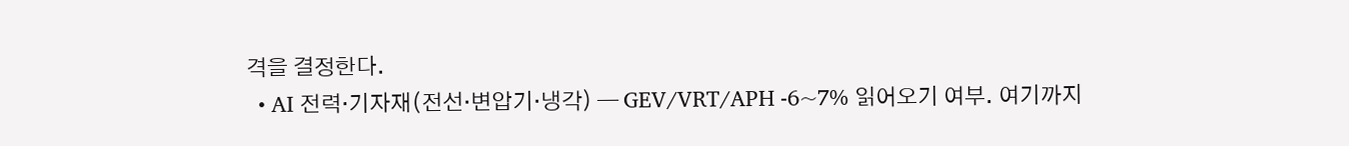격을 결정한다.
  • AI 전력·기자재(전선·변압기·냉각) — GEV/VRT/APH -6~7% 읽어오기 여부. 여기까지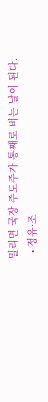밀리면 국장 주도주가 통째로 비는 날이 된다.
  • 정유·조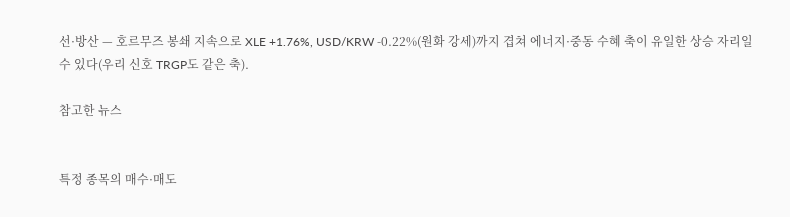선·방산 — 호르무즈 봉쇄 지속으로 XLE +1.76%, USD/KRW -0.22%(원화 강세)까지 겹쳐 에너지·중동 수혜 축이 유일한 상승 자리일 수 있다(우리 신호 TRGP도 같은 축).

참고한 뉴스


특정 종목의 매수·매도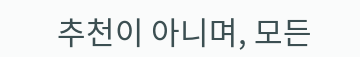추천이 아니며, 모든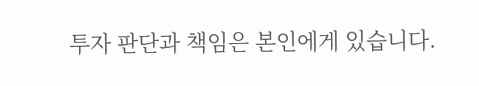투자 판단과 책임은 본인에게 있습니다.